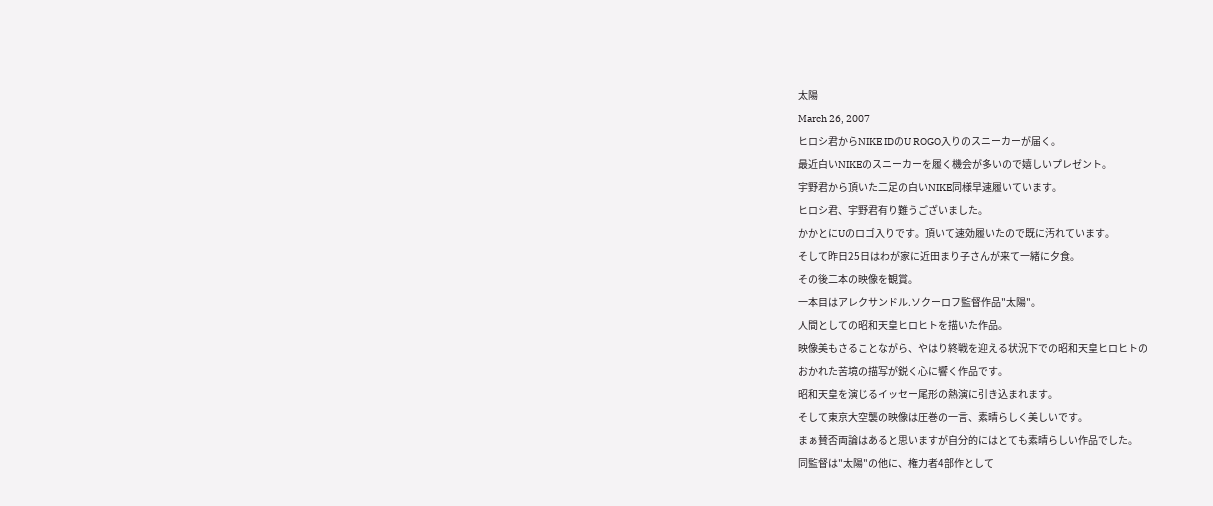太陽
March 26, 2007
ヒロシ君からNIKE IDのU ROGO入りのスニーカーが届く。
最近白いNIKEのスニーカーを履く機会が多いので嬉しいプレゼント。
宇野君から頂いた二足の白いNIKE同様早速履いています。
ヒロシ君、宇野君有り難うございました。
かかとにUのロゴ入りです。頂いて速効履いたので既に汚れています。
そして昨日25日はわが家に近田まり子さんが来て一緒に夕食。
その後二本の映像を観賞。
一本目はアレクサンドル.ソクーロフ監督作品"太陽"。
人間としての昭和天皇ヒロヒトを描いた作品。
映像美もさることながら、やはり終戦を迎える状況下での昭和天皇ヒロヒトの
おかれた苦境の描写が鋭く心に響く作品です。
昭和天皇を演じるイッセー尾形の熱演に引き込まれます。
そして東京大空襲の映像は圧巻の一言、素晴らしく美しいです。
まぁ賛否両論はあると思いますが自分的にはとても素晴らしい作品でした。
同監督は"太陽"の他に、権力者4部作として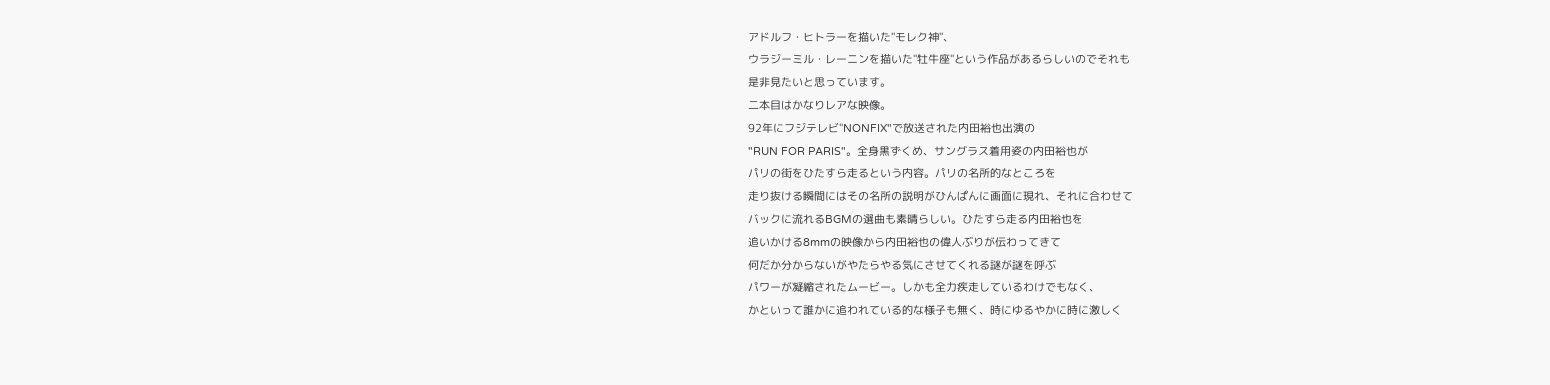アドルフ・ヒトラーを描いた"モレク神"、
ウラジーミル・レーニンを描いた"牡牛座"という作品があるらしいのでそれも
是非見たいと思っています。
二本目はかなりレアな映像。
92年にフジテレビ"NONFIX"で放送された内田裕也出演の
"RUN FOR PARIS"。全身黒ずくめ、サングラス着用姿の内田裕也が
パリの街をひたすら走るという内容。パリの名所的なところを
走り抜ける瞬間にはその名所の説明がひんぱんに画面に現れ、それに合わせて
バックに流れるBGMの選曲も素晴らしい。ひたすら走る内田裕也を
追いかける8mmの映像から内田裕也の偉人ぶりが伝わってきて
何だか分からないがやたらやる気にさせてくれる謎が謎を呼ぶ
パワーが凝縮されたムービー。しかも全力疾走しているわけでもなく、
かといって誰かに追われている的な様子も無く、時にゆるやかに時に激しく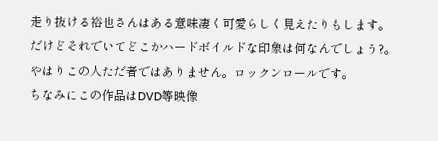走り抜ける裕也さんはある意味凄く可愛らしく見えたりもします。
だけどそれでいてどこかハードボイルドな印象は何なんでしょう?。
やはりこの人ただ者ではありません。ロックンロールです。
ちなみにこの作品はDVD等映像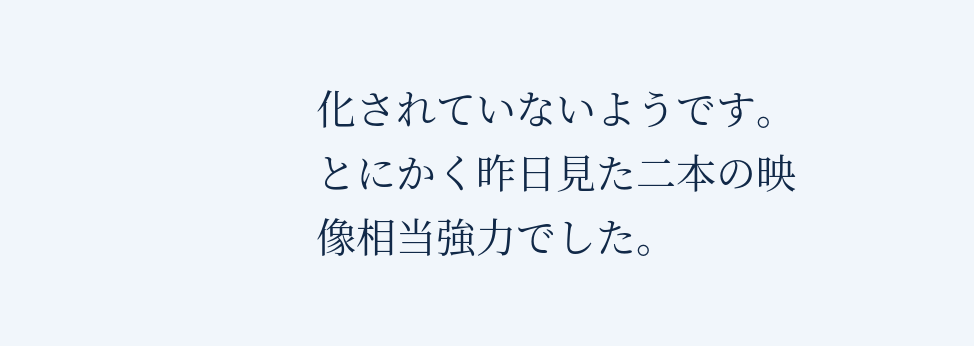化されていないようです。
とにかく昨日見た二本の映像相当強力でした。